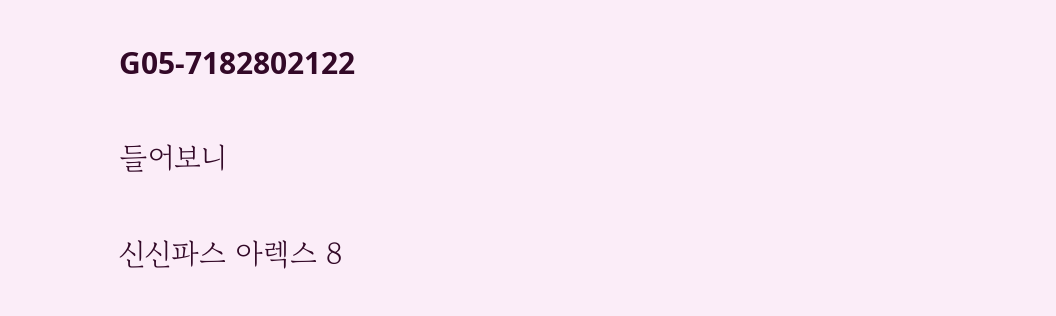G05-7182802122

들어보니

신신파스 아렉스 8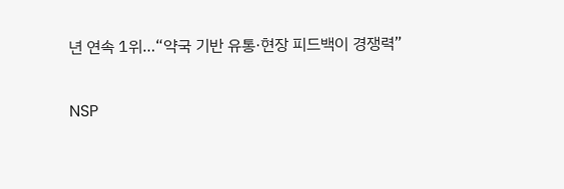년 연속 1위…“약국 기반 유통·현장 피드백이 경쟁력”

NSP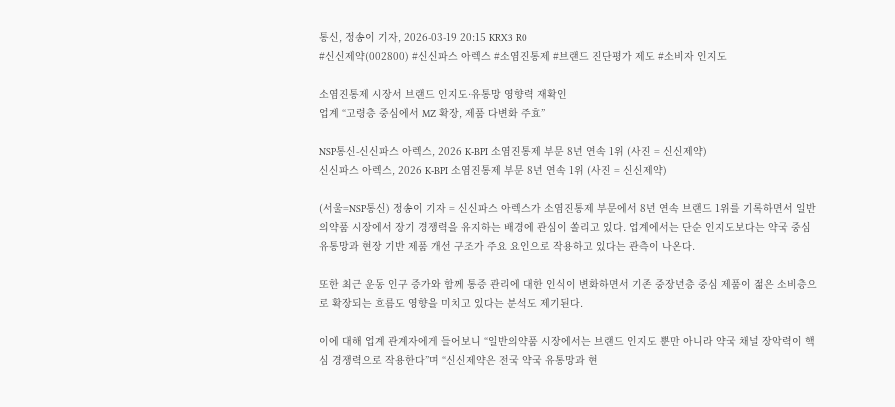통신, 정송이 기자, 2026-03-19 20:15 KRX3 R0
#신신제약(002800) #신신파스 아렉스 #소염진통제 #브랜드 진단평가 제도 #소비자 인지도

소염진통제 시장서 브랜드 인지도·유통망 영향력 재확인
업계 “고령층 중심에서 MZ 확장, 제품 다변화 주효”

NSP통신-신신파스 아렉스, 2026 K-BPI 소염진통제 부문 8년 연속 1위 (사진 = 신신제약)
신신파스 아렉스, 2026 K-BPI 소염진통제 부문 8년 연속 1위 (사진 = 신신제약)

(서울=NSP통신) 정송이 기자 = 신신파스 아렉스가 소염진통제 부문에서 8년 연속 브랜드 1위를 기록하면서 일반의약품 시장에서 장기 경쟁력을 유지하는 배경에 관심이 쏠리고 있다. 업계에서는 단순 인지도보다는 약국 중심 유통망과 현장 기반 제품 개선 구조가 주요 요인으로 작용하고 있다는 관측이 나온다.

또한 최근 운동 인구 증가와 함께 통증 관리에 대한 인식이 변화하면서 기존 중장년층 중심 제품이 젊은 소비층으로 확장되는 흐름도 영향을 미치고 있다는 분석도 제기된다.

이에 대해 업계 관계자에게 들어보니 “일반의약품 시장에서는 브랜드 인지도 뿐만 아니라 약국 채널 장악력이 핵심 경쟁력으로 작용한다”며 “신신제약은 전국 약국 유통망과 현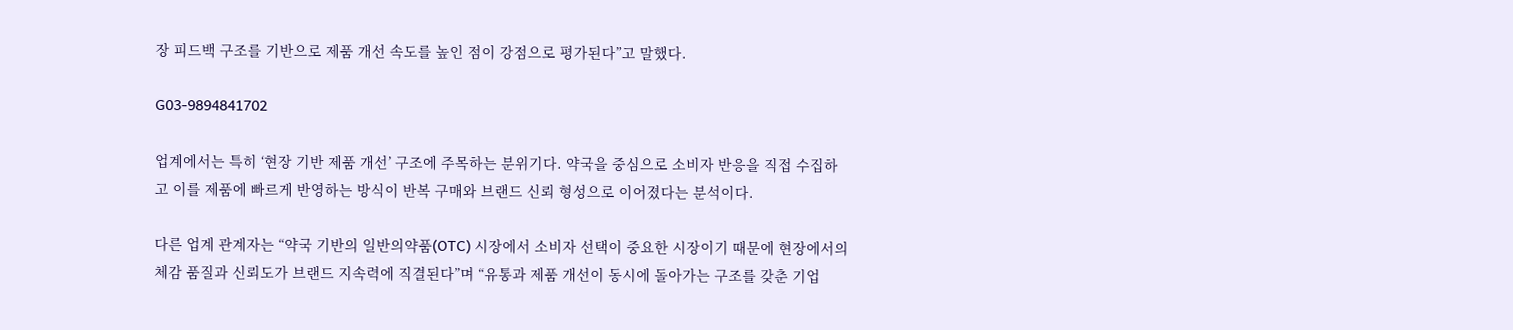장 피드백 구조를 기반으로 제품 개선 속도를 높인 점이 강점으로 평가된다”고 말했다.

G03-9894841702

업계에서는 특히 ‘현장 기반 제품 개선’ 구조에 주목하는 분위기다. 약국을 중심으로 소비자 반응을 직접 수집하고 이를 제품에 빠르게 반영하는 방식이 반복 구매와 브랜드 신뢰 형성으로 이어졌다는 분석이다.

다른 업계 관계자는 “약국 기반의 일반의약품(OTC) 시장에서 소비자 선택이 중요한 시장이기 때문에 현장에서의 체감 품질과 신뢰도가 브랜드 지속력에 직결된다”며 “유통과 제품 개선이 동시에 돌아가는 구조를 갖춘 기업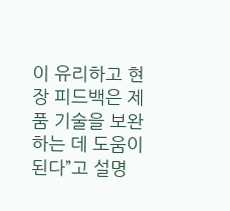이 유리하고 현장 피드백은 제품 기술을 보완하는 데 도움이 된다”고 설명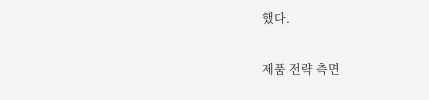했다.

제품 전략 측면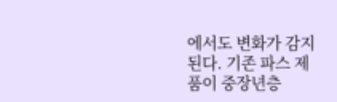에서도 변화가 감지된다. 기존 파스 제품이 중장년층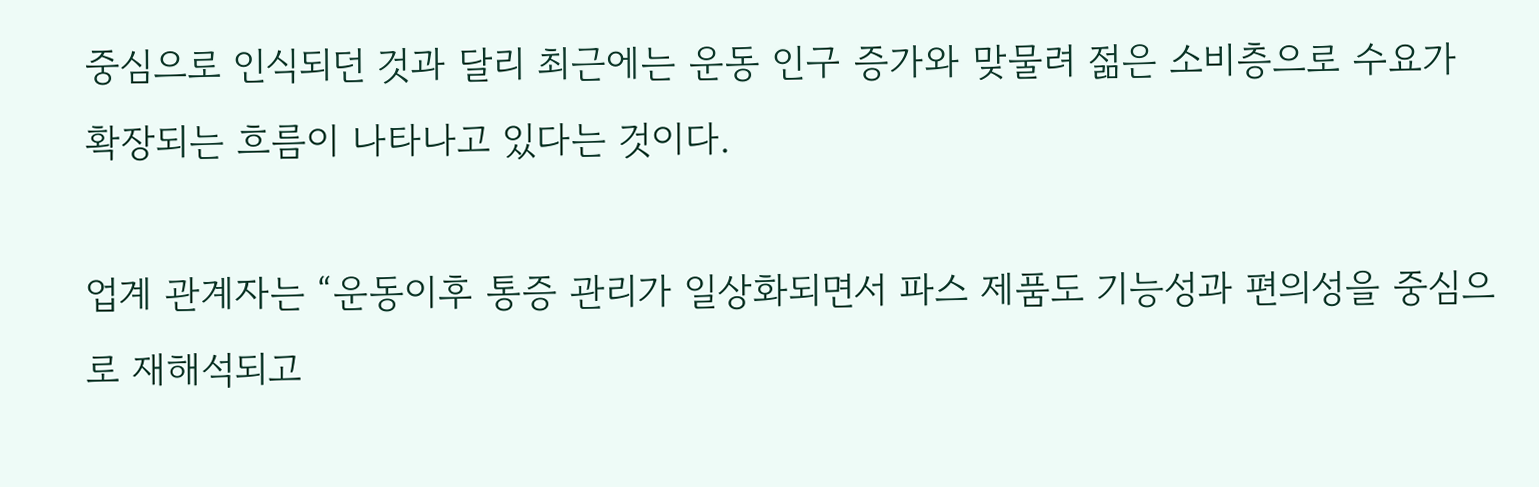중심으로 인식되던 것과 달리 최근에는 운동 인구 증가와 맞물려 젊은 소비층으로 수요가 확장되는 흐름이 나타나고 있다는 것이다.

업계 관계자는 “운동이후 통증 관리가 일상화되면서 파스 제품도 기능성과 편의성을 중심으로 재해석되고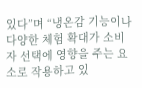있다”며 “냉온감 기능이나 다양한 체험 확대가 소비자 선택에 영향을 주는 요소로 작용하고 있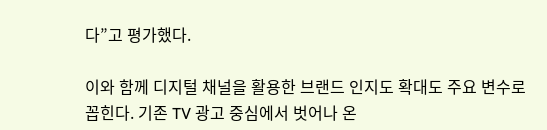다”고 평가했다.

이와 함께 디지털 채널을 활용한 브랜드 인지도 확대도 주요 변수로 꼽힌다. 기존 TV 광고 중심에서 벗어나 온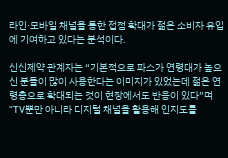라인·모바일 채널을 통한 접점 확대가 젊은 소비자 유입에 기여하고 있다는 분석이다.

신신제약 관계자는 “기본적으로 파스가 연령대가 높으신 분들이 많이 사용한다는 이미지가 있었는데 젊은 연령층으로 확대되는 것이 현장에서도 반응이 있다”며 “TV뿐만 아니라 디지털 채널을 활용해 인지도를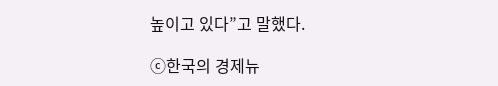높이고 있다”고 말했다.

ⓒ한국의 경제뉴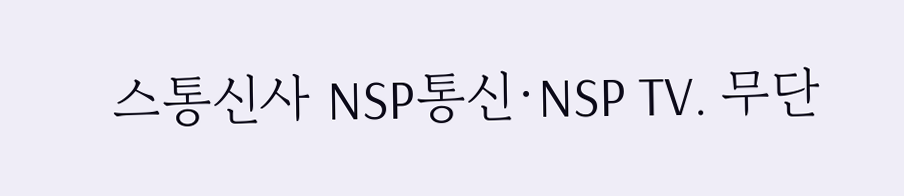스통신사 NSP통신·NSP TV. 무단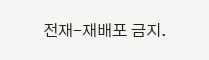전재-재배포 금지.